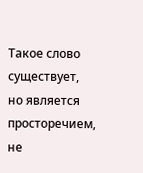Такое слово существует, но является просторечием, не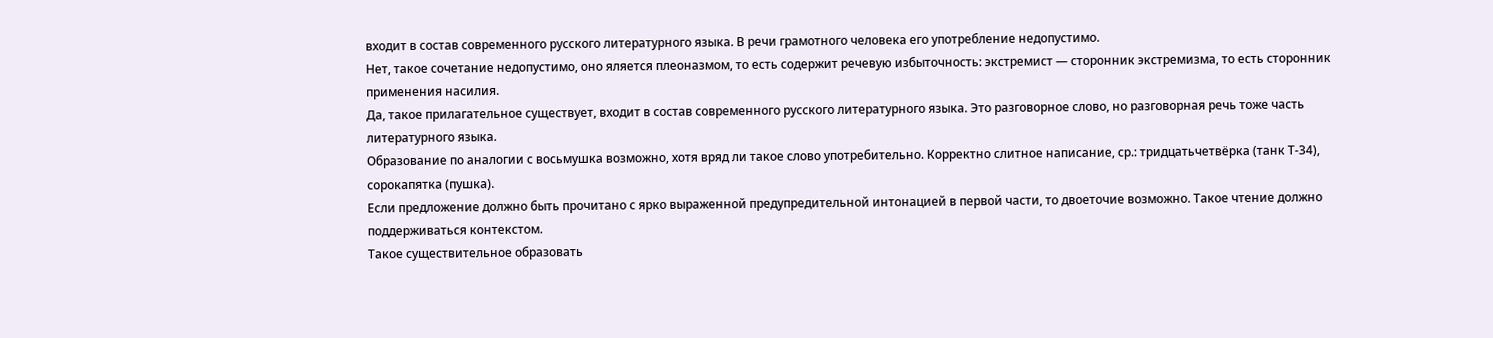входит в состав современного русского литературного языка. В речи грамотного человека его употребление недопустимо.
Нет, такое сочетание недопустимо, оно яляется плеоназмом, то есть содержит речевую избыточность: экстремист — сторонник экстремизма, то есть сторонник применения насилия.
Да, такое прилагательное существует, входит в состав современного русского литературного языка. Это разговорное слово, но разговорная речь тоже часть литературного языка.
Образование по аналогии с восьмушка возможно, хотя вряд ли такое слово употребительно. Корректно слитное написание, ср.: тридцатьчетвёрка (танк Т-34), сорокапятка (пушка).
Если предложение должно быть прочитано с ярко выраженной предупредительной интонацией в первой части, то двоеточие возможно. Такое чтение должно поддерживаться контекстом.
Такое существительное образовать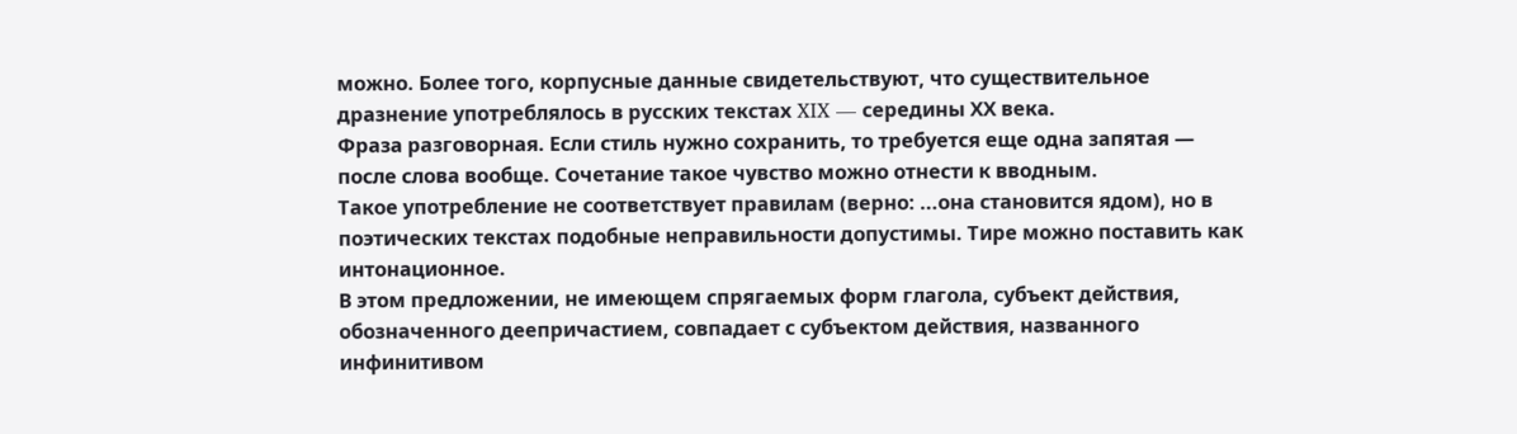можно. Более того, корпусные данные свидетельствуют, что существительное дразнение употреблялось в русских текстах XIX — середины ХХ века.
Фраза разговорная. Если стиль нужно сохранить, то требуется еще одна запятая — после слова вообще. Сочетание такое чувство можно отнести к вводным.
Такое употребление не соответствует правилам (верно: ...она становится ядом), но в поэтических текстах подобные неправильности допустимы. Тире можно поставить как интонационное.
В этом предложении, не имеющем спрягаемых форм глагола, субъект действия, обозначенного деепричастием, совпадает с субъектом действия, названного инфинитивом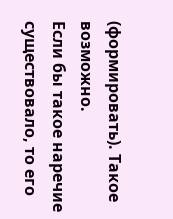(формировать). Такое возможно.
Если бы такое наречие существовало, то его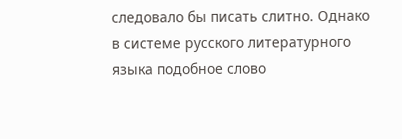следовало бы писать слитно. Однако в системе русского литературного языка подобное слово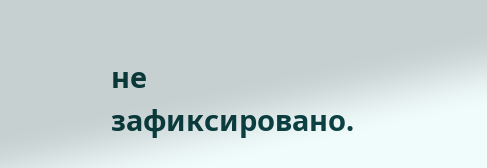не зафиксировано.